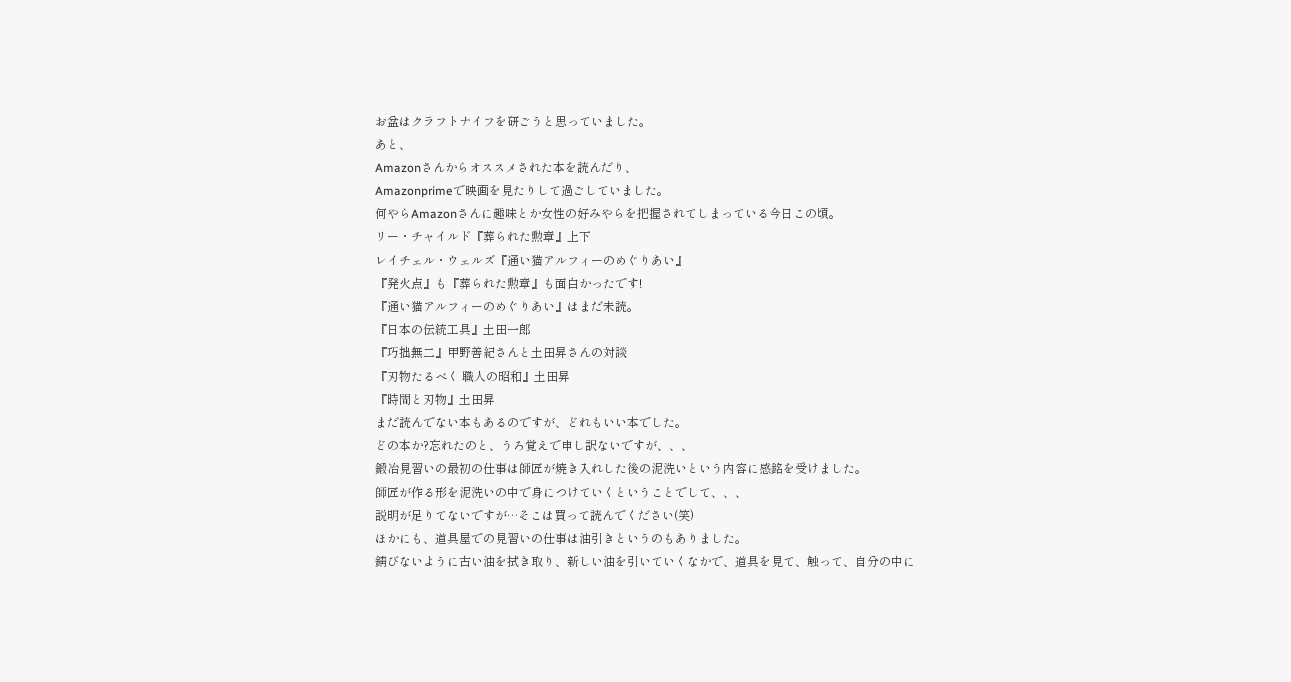お盆はクラフトナイフを研ごうと思っていました。
あと、
Amazonさんからオススメされた本を読んだり、
Amazonprimeで映画を見たりして過ごしていました。
何やらAmazonさんに趣味とか女性の好みやらを把握されてしまっている今日この頃。
リー・チャイルド『葬られた勲章』上下
レイチェル・ウェルズ『通い猫アルフィーのめぐりあい』
『発火点』も『葬られた勲章』も面白かったです!
『通い猫アルフィーのめぐりあい』はまだ未読。
『日本の伝統工具』土田一郎
『巧拙無二』甲野善紀さんと土田昇さんの対談
『刃物たるべく 職人の昭和』土田昇
『時間と刃物』土田昇
まだ読んでない本もあるのですが、どれもいい本でした。
どの本か?忘れたのと、うろ覚えで申し訳ないですが、、、
鍛冶見習いの最初の仕事は師匠が焼き入れした後の泥洗いという内容に感銘を受けました。
師匠が作る形を泥洗いの中で身につけていくということでして、、、
説明が足りてないですが…そこは買って読んでください(笑)
ほかにも、道具屋での見習いの仕事は油引きというのもありました。
錆びないように古い油を拭き取り、新しい油を引いていくなかで、道具を見て、触って、自分の中に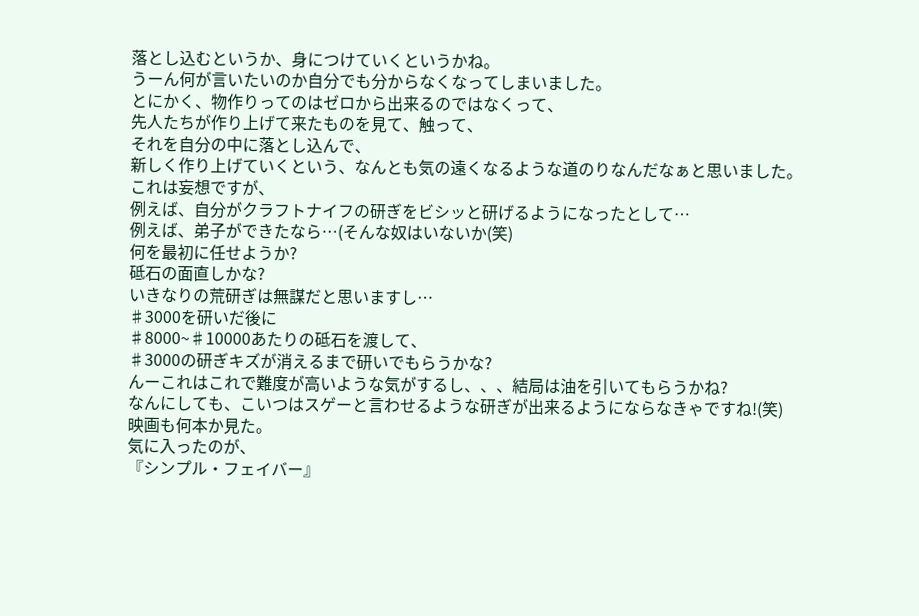落とし込むというか、身につけていくというかね。
うーん何が言いたいのか自分でも分からなくなってしまいました。
とにかく、物作りってのはゼロから出来るのではなくって、
先人たちが作り上げて来たものを見て、触って、
それを自分の中に落とし込んで、
新しく作り上げていくという、なんとも気の遠くなるような道のりなんだなぁと思いました。
これは妄想ですが、
例えば、自分がクラフトナイフの研ぎをビシッと研げるようになったとして…
例えば、弟子ができたなら…(そんな奴はいないか(笑)
何を最初に任せようか?
砥石の面直しかな?
いきなりの荒研ぎは無謀だと思いますし…
♯3000を研いだ後に
♯8000~♯10000あたりの砥石を渡して、
♯3000の研ぎキズが消えるまで研いでもらうかな?
んーこれはこれで難度が高いような気がするし、、、結局は油を引いてもらうかね?
なんにしても、こいつはスゲーと言わせるような研ぎが出来るようにならなきゃですね!(笑)
映画も何本か見た。
気に入ったのが、
『シンプル・フェイバー』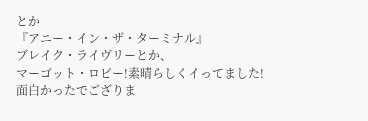とか
『アニー・イン・ザ・ターミナル』
ブレイク・ライヴリーとか、
マーゴット・ロビー!素晴らしくイってました!
面白かったでござりま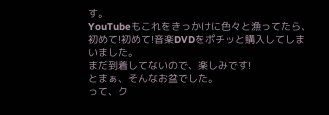す。
YouTubeもこれをきっかけに色々と漁ってたら、
初めて!初めて!音楽DVDをポチッと購入してしまいました。
まだ到着してないので、楽しみです!
とまぁ、そんなお盆でした。
って、ク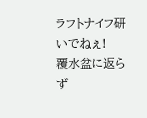ラフトナイフ研いでねぇ!
覆水盆に返らず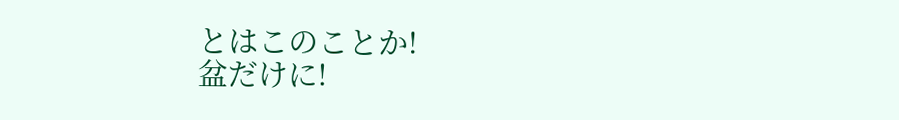とはこのことか!
盆だけに!